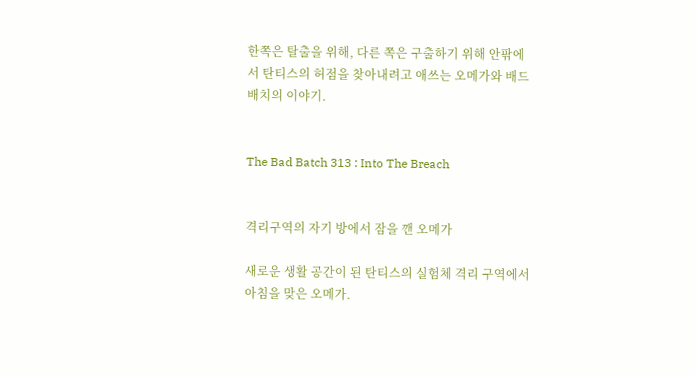한쪽은 탈출을 위해, 다른 쪽은 구출하기 위해 안팎에서 탄티스의 허점을 찾아내려고 애쓰는 오메가와 배드배치의 이야기.


The Bad Batch 313 : Into The Breach


격리구역의 자기 방에서 잠을 깬 오메가

새로운 생활 공간이 된 탄티스의 실험체 격리 구역에서 아침을 맞은 오메가.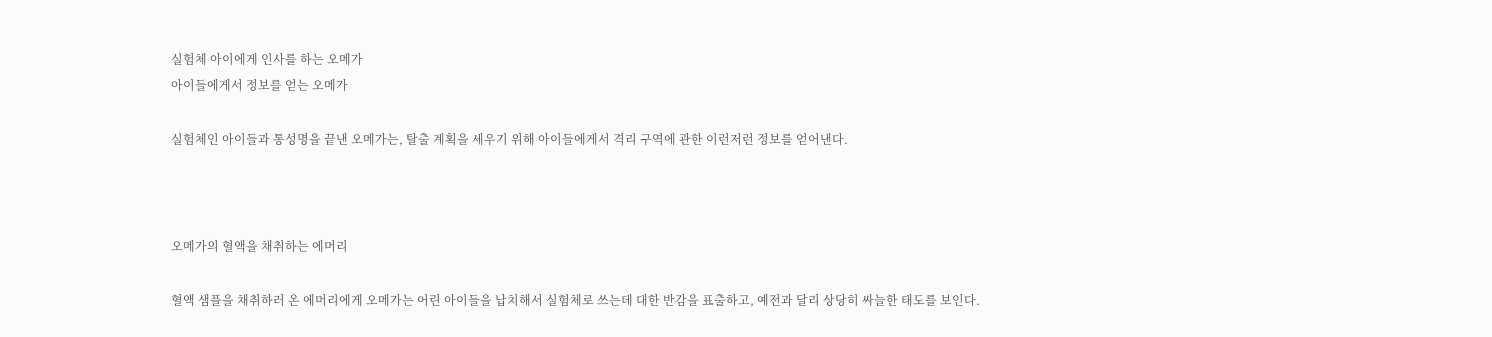실험체 아이에게 인사를 하는 오메가
아이들에게서 정보를 얻는 오메가

실험체인 아이들과 통성명을 끝낸 오메가는, 탈출 계획을 세우기 위해 아이들에게서 격리 구역에 관한 이런저런 정보를 얻어낸다.



오메가의 혈액을 채취하는 에머리

혈액 샘플을 채취하러 온 에머리에게 오메가는 어린 아이들을 납치해서 실험체로 쓰는데 대한 반감을 표출하고, 예전과 달리 상당히 싸늘한 태도를 보인다.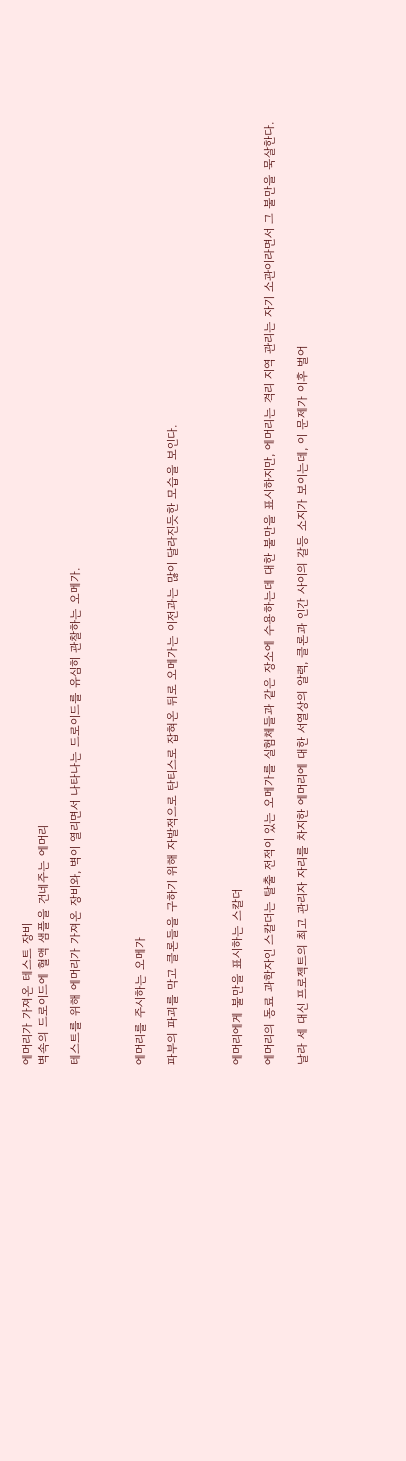에머리가 가져온 테스트 장비
벽속의 드로이드에 혈액 샘플을 건네주는 에머리

테스트를 위해 에머리가 가져온 장비와, 벽이 열리면서 나타나는 드로이드를 유심히 관찰하는 오메가.



에머리를 주시하는 오메가

파부의 파괴를 막고 클론들을 구하기 위해 자발적으로 탄티스로 잡혀온 뒤로 오메가는 이전과는 많이 달라진듯한 모습을 보인다.



에머리에게 불만을 표시하는 스칼더

에머리의 동료 과학자인 스칼더는 탈출 전적이 있는 오메가를 실험체들과 같은 장소에 수용하는데 대한 불만을 표시하지만, 에머리는 격리 지역 관리는 자기 소관이라면서 그 불만을 묵살한다.

날라 세 대신 프로젝트의 최고 관리자 자리를 차지한 에머리에 대한 서열상의 알력, 클론과 인간 사이의 갈등 소지가 보이는데, 이 문제가 이후 벌어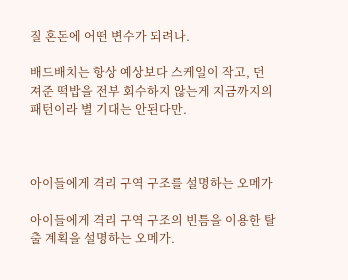질 혼돈에 어떤 변수가 되려나.

배드배치는 항상 예상보다 스케일이 작고, 던져준 떡밥을 전부 회수하지 않는게 지금까지의 패턴이라 별 기대는 안된다만.



아이들에게 격리 구역 구조를 설명하는 오메가

아이들에게 격리 구역 구조의 빈틈을 이용한 탈출 계획을 설명하는 오메가.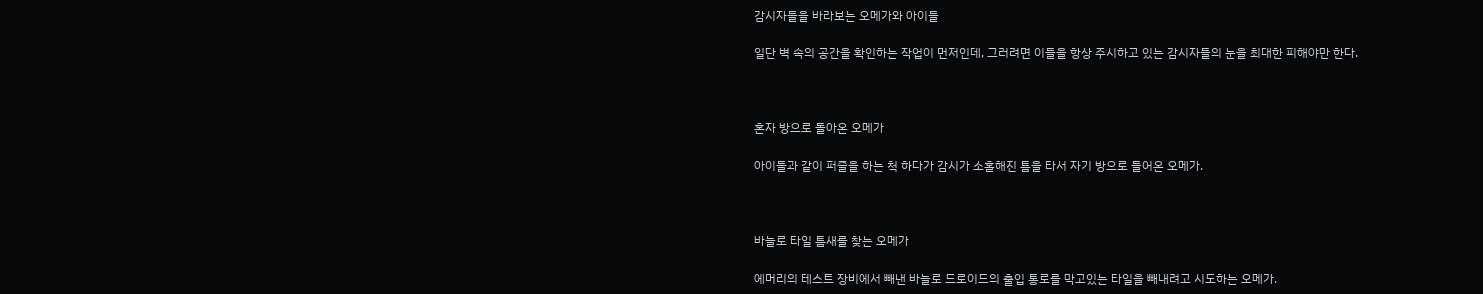감시자들을 바라보는 오메가와 아이들

일단 벽 속의 공간을 확인하는 작업이 먼저인데, 그러려면 이들을 항상 주시하고 있는 감시자들의 눈을 최대한 피해야만 한다.



혼자 방으로 돌아온 오메가

아이들과 같이 퍼즐을 하는 척 하다가 감시가 소홀해진 틈을 타서 자기 방으로 들어온 오메가.



바늘로 타일 틈새를 찾는 오메가

에머리의 테스트 장비에서 빼낸 바늘로 드로이드의 출입 통로를 막고있는 타일을 빼내려고 시도하는 오메가.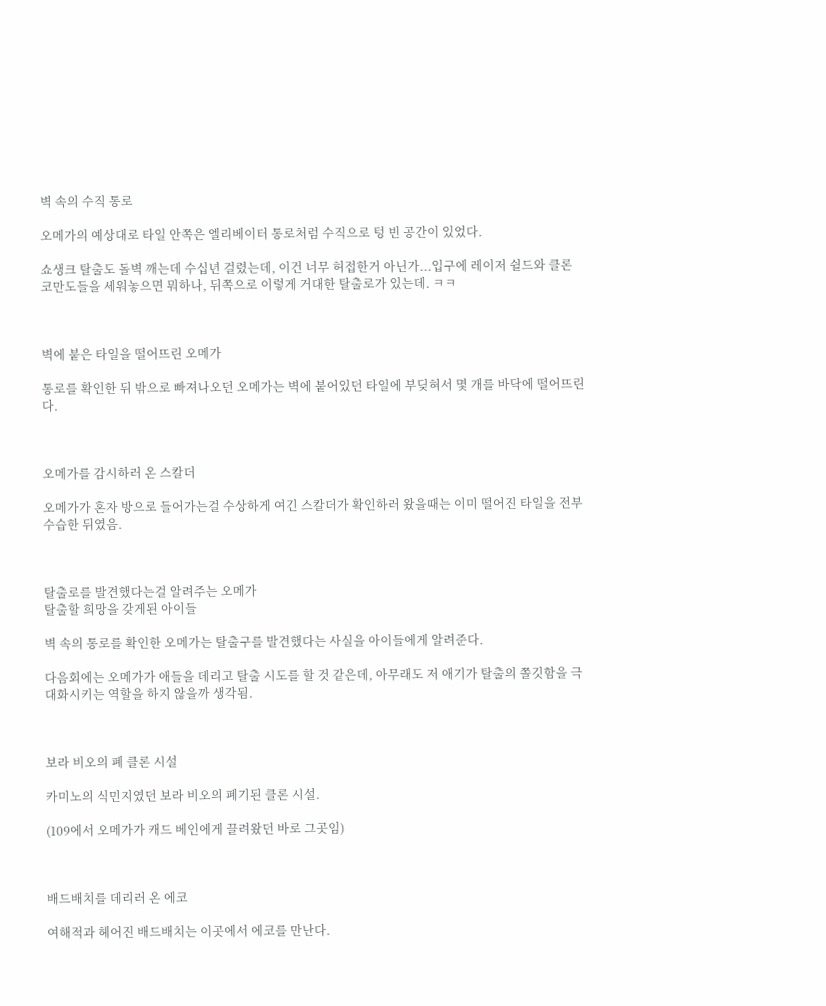벽 속의 수직 통로

오메가의 예상대로 타일 안쪽은 엘리베이터 통로처럼 수직으로 텅 빈 공간이 있었다.

쇼생크 탈출도 돌벽 깨는데 수십년 걸렸는데, 이건 너무 허접한거 아닌가...입구에 레이저 쉴드와 클론 코만도들을 세워놓으면 뭐하나, 뒤쪽으로 이렇게 거대한 탈출로가 있는데. ㅋㅋ



벽에 붙은 타일을 떨어뜨린 오메가

통로를 확인한 뒤 밖으로 빠져나오던 오메가는 벽에 붙어있던 타일에 부딪혀서 몇 개를 바닥에 떨어뜨린다.



오메가를 감시하러 온 스칼더

오메가가 혼자 방으로 들어가는걸 수상하게 여긴 스칼더가 확인하러 왔을때는 이미 떨어진 타일을 전부 수습한 뒤였음.



탈출로를 발견했다는걸 알려주는 오메가
탈출할 희망을 갖게된 아이들

벽 속의 통로를 확인한 오메가는 탈출구를 발견했다는 사실을 아이들에게 알려준다.

다음회에는 오메가가 애들을 데리고 탈출 시도를 할 것 같은데, 아무래도 저 애기가 탈출의 쫄깃함을 극대화시키는 역할을 하지 않을까 생각됨.



보라 비오의 폐 클론 시설

카미노의 식민지였던 보라 비오의 폐기된 클론 시설.

(109에서 오메가가 캐드 베인에게 끌려왔던 바로 그곳임)



배드배치를 데리러 온 에코

여해적과 헤어진 배드배치는 이곳에서 에코를 만난다.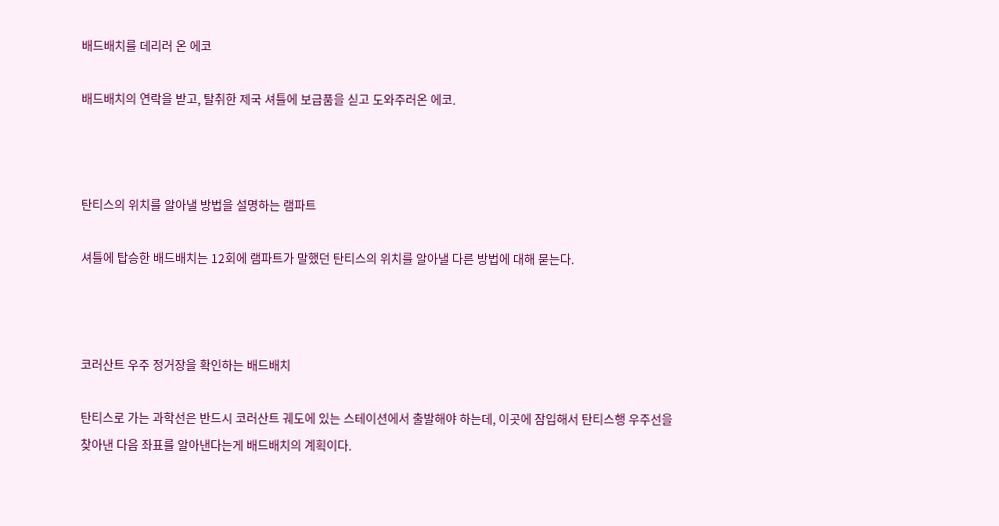배드배치를 데리러 온 에코

배드배치의 연락을 받고, 탈취한 제국 셔틀에 보급품을 싣고 도와주러온 에코.



탄티스의 위치를 알아낼 방법을 설명하는 램파트

셔틀에 탑승한 배드배치는 12회에 램파트가 말했던 탄티스의 위치를 알아낼 다른 방법에 대해 묻는다.



코러산트 우주 정거장을 확인하는 배드배치

탄티스로 가는 과학선은 반드시 코러산트 궤도에 있는 스테이션에서 출발해야 하는데, 이곳에 잠입해서 탄티스행 우주선을 찾아낸 다음 좌표를 알아낸다는게 배드배치의 계획이다.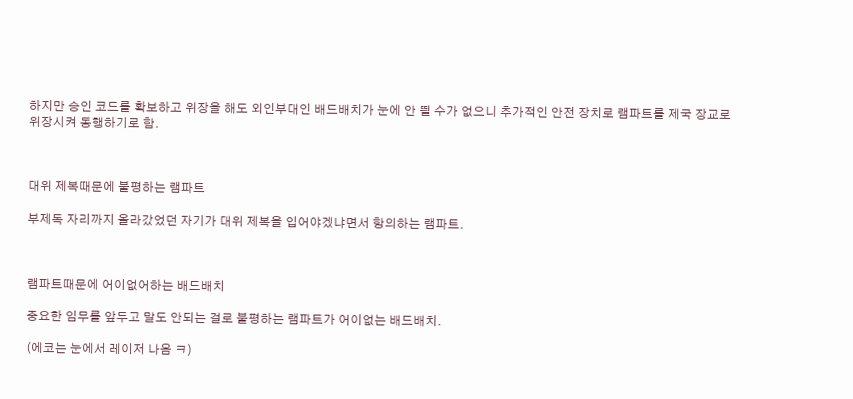하지만 승인 코드를 확보하고 위장을 해도 외인부대인 배드배치가 눈에 안 띌 수가 없으니 추가적인 안전 장치로 램파트를 제국 장교로 위장시켜 동행하기로 함.



대위 제복때문에 불평하는 램파트

부제독 자리까지 올라갔었던 자기가 대위 제복을 입어야겠냐면서 항의하는 램파트.



램파트때문에 어이없어하는 배드배치

중요한 임무를 앞두고 말도 안되는 걸로 불평하는 램파트가 어이없는 배드배치.

(에코는 눈에서 레이저 나옴 ㅋ)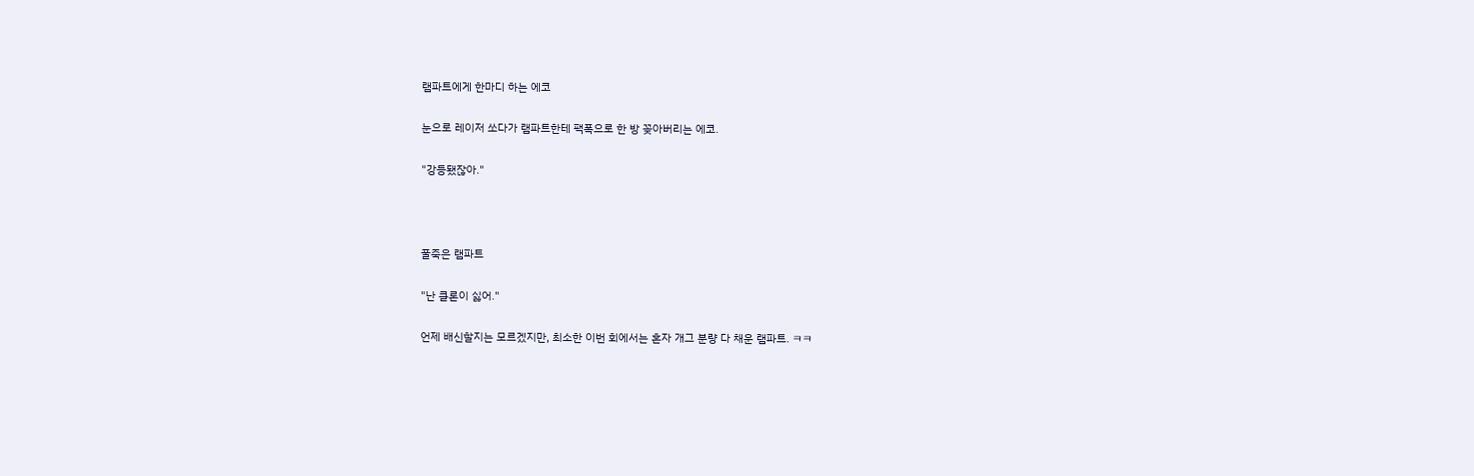램파트에게 한마디 하는 에코

눈으로 레이저 쏘다가 램파트한테 팩폭으로 한 방 꽂아버리는 에코.

"강등됐잖아."



풀죽은 램파트

"난 클론이 싫어."

언제 배신할지는 모르겠지만, 최소한 이번 회에서는 혼자 개그 분량 다 채운 램파트. ㅋㅋ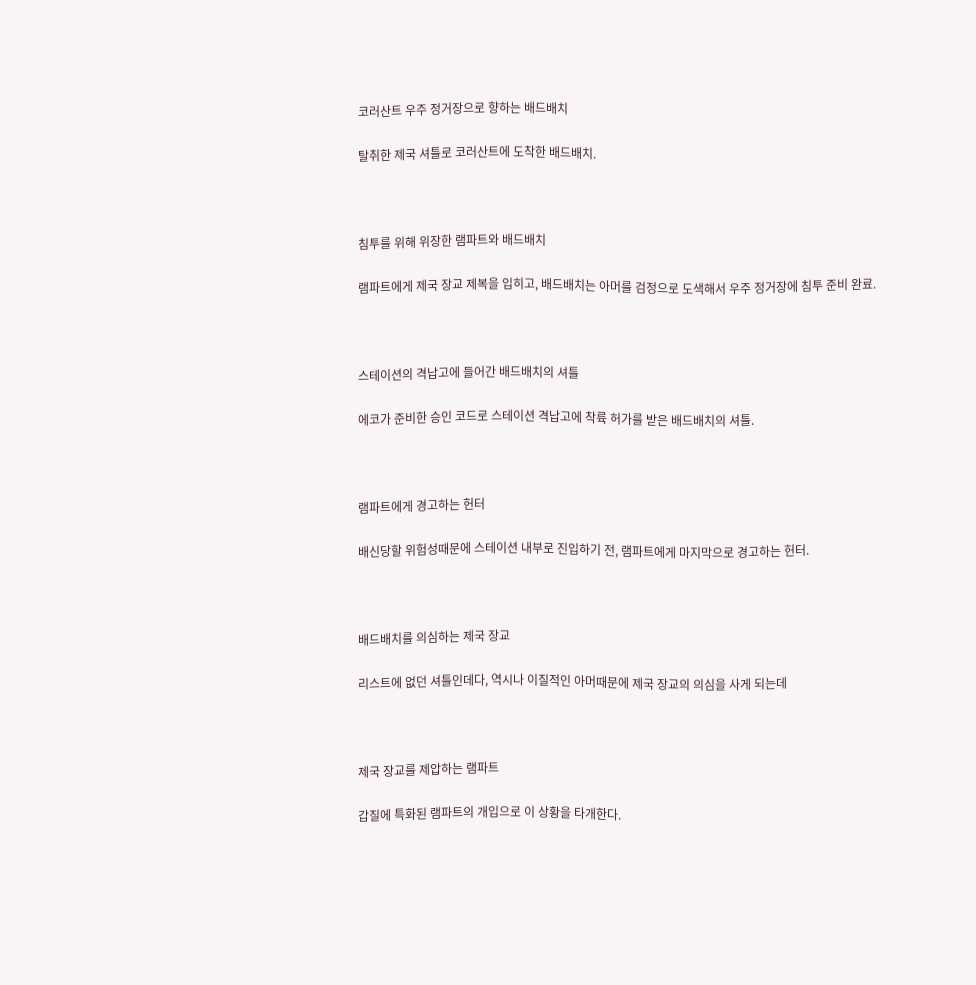코러산트 우주 정거장으로 향하는 배드배치

탈취한 제국 셔틀로 코러산트에 도착한 배드배치.



침투를 위해 위장한 램파트와 배드배치

램파트에게 제국 장교 제복을 입히고, 배드배치는 아머를 검정으로 도색해서 우주 정거장에 침투 준비 완료.



스테이션의 격납고에 들어간 배드배치의 셔틀

에코가 준비한 승인 코드로 스테이션 격납고에 착륙 허가를 받은 배드배치의 셔틀.



램파트에게 경고하는 헌터

배신당할 위험성때문에 스테이션 내부로 진입하기 전, 램파트에게 마지막으로 경고하는 헌터.



배드배치를 의심하는 제국 장교

리스트에 없던 셔틀인데다, 역시나 이질적인 아머때문에 제국 장교의 의심을 사게 되는데



제국 장교를 제압하는 램파트

갑질에 특화된 램파트의 개입으로 이 상황을 타개한다.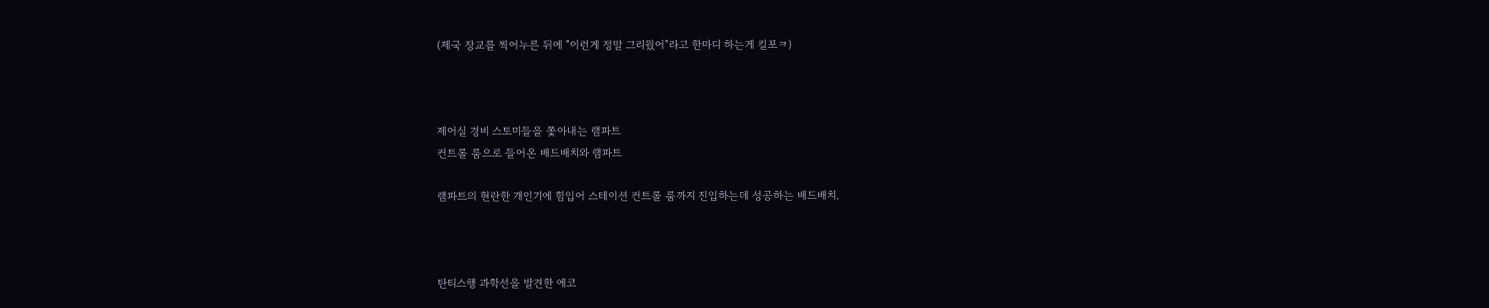(제국 장교를 찍어누른 뒤에 "이런게 정말 그리웠어"라고 한마디 하는게 킬포ㅋ)



제어실 경비 스토미들을 쫓아내는 램파트
컨트롤 룸으로 들어온 배드배치와 램파트

램파트의 현란한 개인기에 힘입어 스테이션 컨트롤 룸까지 진입하는데 성공하는 배드배치.



탄티스행 과학선을 발견한 에코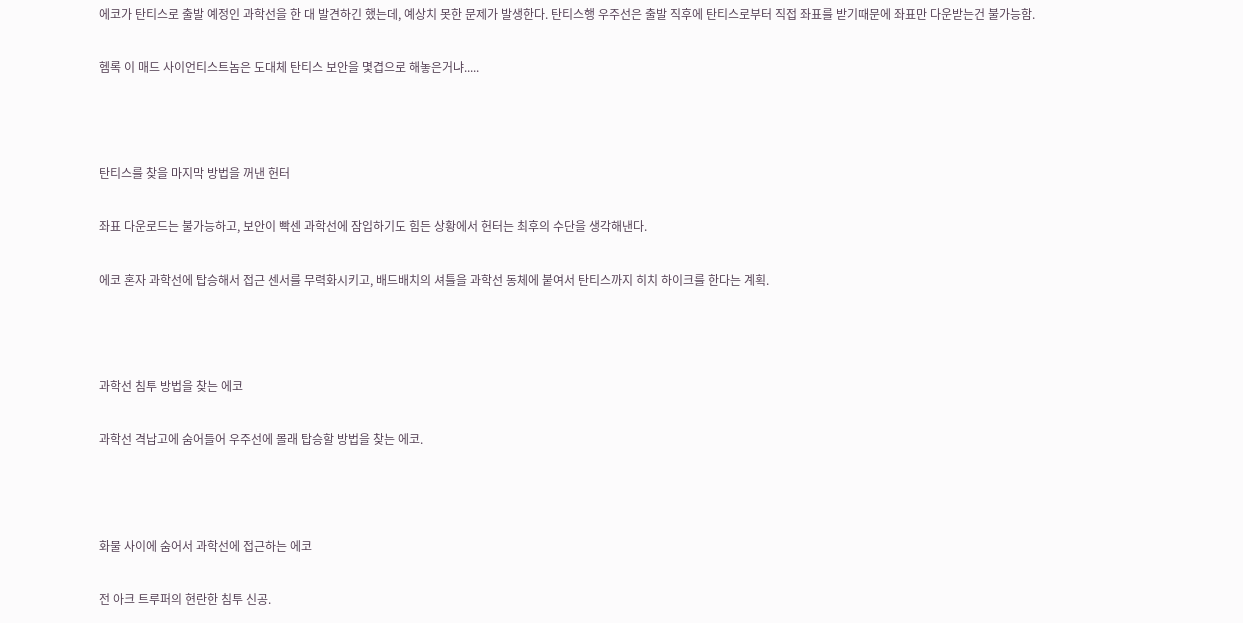에코가 탄티스로 출발 예정인 과학선을 한 대 발견하긴 했는데, 예상치 못한 문제가 발생한다. 탄티스행 우주선은 출발 직후에 탄티스로부터 직접 좌표를 받기때문에 좌표만 다운받는건 불가능함.

헴록 이 매드 사이언티스트놈은 도대체 탄티스 보안을 몇겹으로 해놓은거냐.....



탄티스를 찾을 마지막 방법을 꺼낸 헌터

좌표 다운로드는 불가능하고, 보안이 빡센 과학선에 잠입하기도 힘든 상황에서 헌터는 최후의 수단을 생각해낸다.

에코 혼자 과학선에 탑승해서 접근 센서를 무력화시키고, 배드배치의 셔틀을 과학선 동체에 붙여서 탄티스까지 히치 하이크를 한다는 계획.



과학선 침투 방법을 찾는 에코

과학선 격납고에 숨어들어 우주선에 몰래 탑승할 방법을 찾는 에코.



화물 사이에 숨어서 과학선에 접근하는 에코

전 아크 트루퍼의 현란한 침투 신공.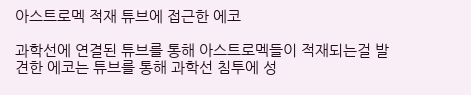아스트로멕 적재 튜브에 접근한 에코

과학선에 연결된 튜브를 통해 아스트로멕들이 적재되는걸 발견한 에코는 튜브를 통해 과학선 침투에 성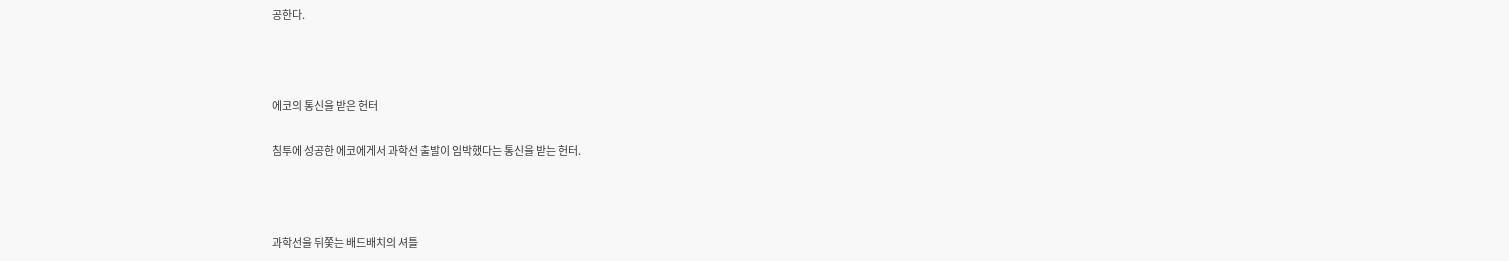공한다.



에코의 통신을 받은 헌터

침투에 성공한 에코에게서 과학선 출발이 임박했다는 통신을 받는 헌터.



과학선을 뒤쫓는 배드배치의 셔틀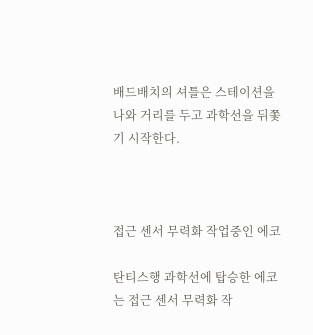배드배치의 셔틀은 스테이션을 나와 거리를 두고 과학선을 뒤쫓기 시작한다.



접근 센서 무력화 작업중인 에코

탄티스행 과학선에 탑승한 에코는 접근 센서 무력화 작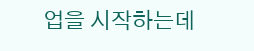업을 시작하는데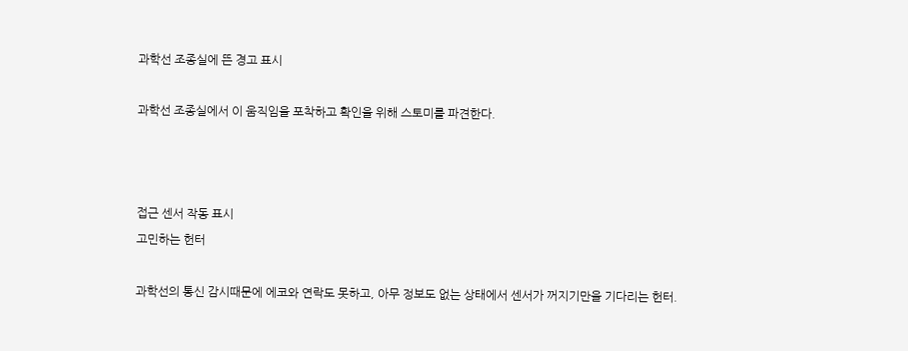과학선 조종실에 뜬 경고 표시

과학선 조종실에서 이 움직임을 포착하고 확인을 위해 스토미를 파견한다.



접근 센서 작동 표시
고민하는 헌터

과학선의 통신 감시때문에 에코와 연락도 못하고, 아무 정보도 없는 상태에서 센서가 꺼지기만을 기다리는 헌터.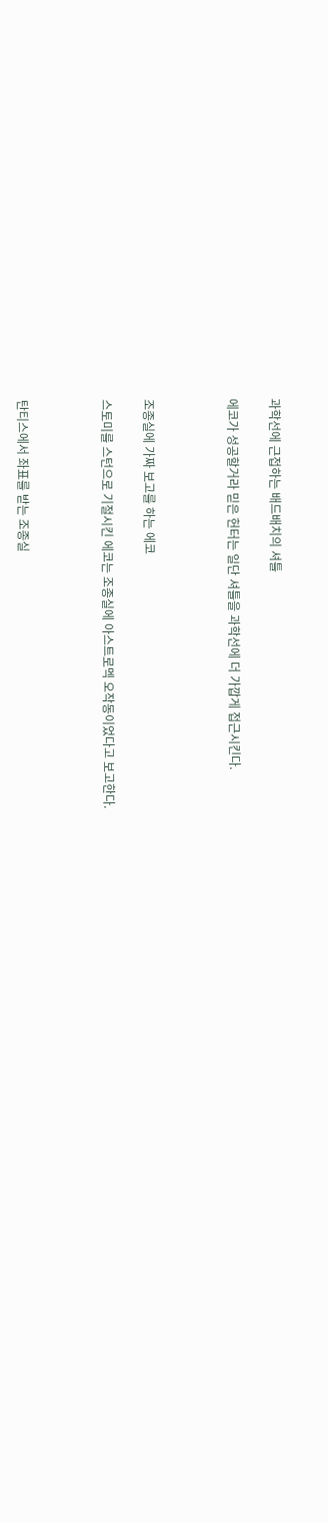과학선에 근접하는 배드배치의 셔틀

에코가 성공할거라 믿은 헌터는 일단 셔틀을 과학선에 더 가깝게 접근시킨다.



조종실에 가짜 보고를 하는 에코

스토미를 스턴으로 기절시킨 에코는 조종실에 아스트로멕 오작동이었다고 보고한다.



탄티스에서 좌표를 받는 조종실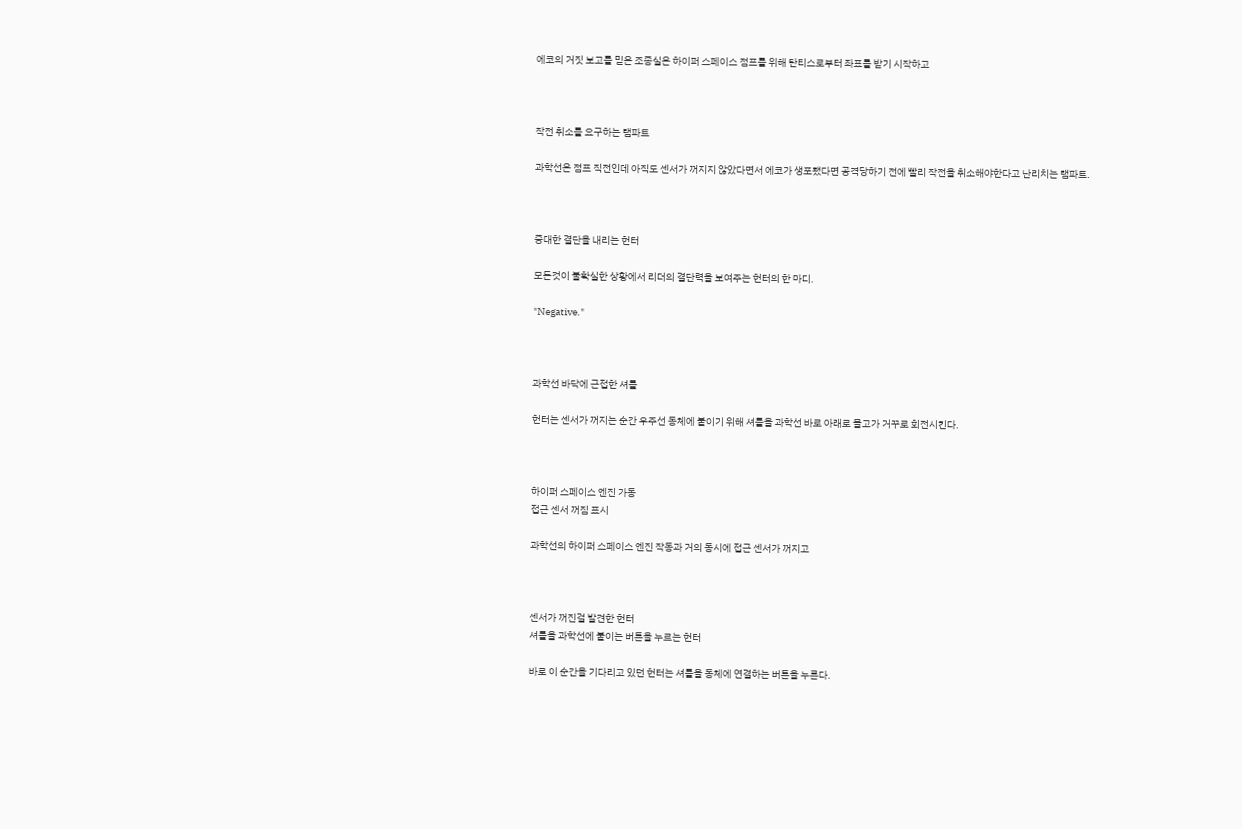에코의 거짓 보고를 믿은 조종실은 하이퍼 스페이스 점프를 위해 탄티스로부터 좌표를 받기 시작하고



작전 취소를 요구하는 램파트

과학선은 점프 직전인데 아직도 센서가 꺼지지 않았다면서 에코가 생포됐다면 공격당하기 전에 빨리 작전을 취소해야한다고 난리치는 램파트.



중대한 결단을 내리는 헌터

모든것이 불확실한 상황에서 리더의 결단력을 보여주는 헌터의 한 마디.

"Negative."



과학선 바닥에 근접한 셔틀

헌터는 센서가 꺼지는 순간 우주선 동체에 붙이기 위해 셔틀을 과학선 바로 아래로 몰고가 거꾸로 회전시킨다.



하이퍼 스페이스 엔진 가동
접근 센서 꺼짐 표시

과학선의 하이퍼 스페이스 엔진 작동과 거의 동시에 접근 센서가 꺼지고



센서가 꺼진걸 발견한 헌터
셔틀을 과학선에 붙이는 버튼을 누르는 헌터

바로 이 순간을 기다리고 있던 헌터는 셔틀을 동체에 연결하는 버튼을 누른다.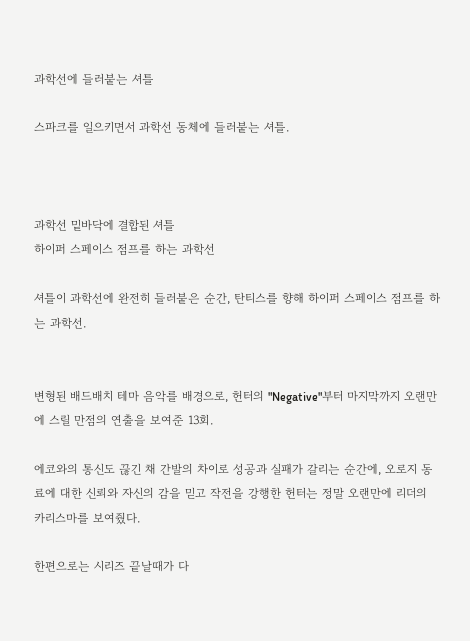과학선에 들러붙는 셔틀

스파크를 일으키면서 과학선 동체에 들러붙는 셔틀.



과학선 밑바닥에 결합된 셔틀
하이퍼 스페이스 점프를 하는 과학선

셔틀이 과학선에 완전히 들러붙은 순간, 탄티스를 향해 하이퍼 스페이스 점프를 하는 과학선.


변형된 배드배치 테마 음악를 배경으로, 헌터의 "Negative"부터 마지막까지 오랜만에 스릴 만점의 연출을 보여준 13회.

에코와의 통신도 끊긴 채 간발의 차이로 성공과 실패가 갈리는 순간에, 오로지 동료에 대한 신뢰와 자신의 감을 믿고 작전을 강행한 헌터는 정말 오랜만에 리더의 카리스마를 보여줬다.

한편으로는 시리즈 끝날때가 다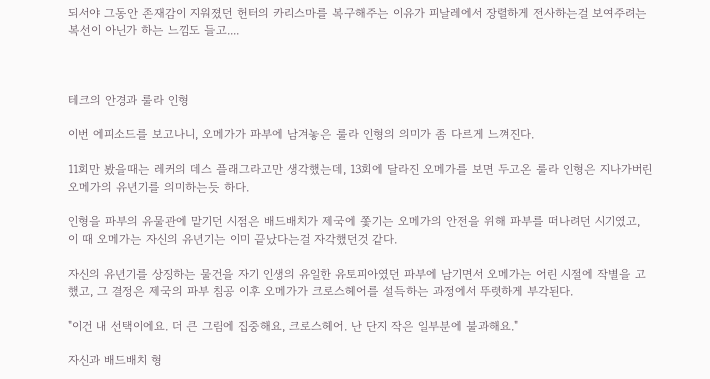되서야 그동안 존재감이 지워졌던 헌터의 카리스마를 복구해주는 이유가 피날레에서 장렬하게 전사하는걸 보여주려는 복선이 아닌가 하는 느낌도 들고....



테크의 안경과 룰라 인형

이번 에피소드를 보고나니, 오메가가 파부에 남겨놓은 룰라 인형의 의미가 좀 다르게 느껴진다.

11회만 봤을때는 레커의 데스 플래그라고만 생각했는데, 13회에 달라진 오메가를 보면 두고온 룰라 인형은 지나가버린 오메가의 유년기를 의미하는듯 하다.

인형을 파부의 유물관에 맡기던 시점은 배드배치가 제국에 쫓기는 오메가의 안전을 위해 파부를 떠나려던 시기였고, 이 때 오메가는 자신의 유년기는 이미 끝났다는걸 자각했던것 같다.

자신의 유년기를 상징하는 물건을 자기 인생의 유일한 유토피아였던 파부에 남기면서 오메가는 어린 시절에 작별을 고했고, 그 결정은 제국의 파부 침공 이후 오메가가 크로스헤어를 설득하는 과정에서 뚜렷하게 부각된다.

"이건 내 선택이에요. 더 큰 그림에 집중해요, 크로스헤어. 난 단지 작은 일부분에 불과해요."

자신과 배드배치 형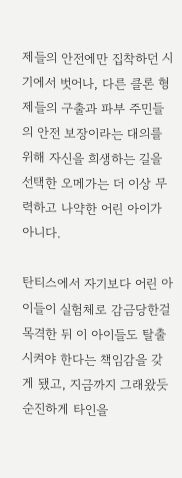제들의 안전에만 집착하던 시기에서 벗어나, 다른 클론 형제들의 구출과 파부 주민들의 안전 보장이라는 대의를 위해 자신을 희생하는 길을 선택한 오메가는 더 이상 무력하고 나약한 어린 아이가 아니다.

탄티스에서 자기보다 어린 아이들이 실험체로 감금당한걸 목격한 뒤 이 아이들도 탈출시켜야 한다는 책임감을 갖게 됐고, 지금까지 그래왔듯 순진하게 타인을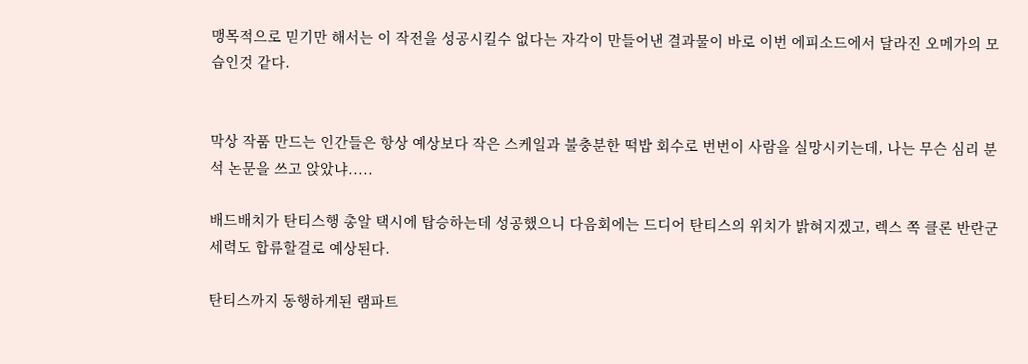맹목적으로 믿기만 해서는 이 작전을 성공시킬수 없다는 자각이 만들어낸 결과물이 바로 이번 에피소드에서 달라진 오메가의 모습인것 같다.


막상 작품 만드는 인간들은 항상 예상보다 작은 스케일과 불충분한 떡밥 회수로 번번이 사람을 실망시키는데, 나는 무슨 심리 분석 논문을 쓰고 앉았냐.....

배드배치가 탄티스행 총알 택시에 탑승하는데 성공했으니 다음회에는 드디어 탄티스의 위치가 밝혀지겠고, 렉스 쪽 클론 반란군 세력도 합류할걸로 예상된다.

탄티스까지 동행하게된 램파트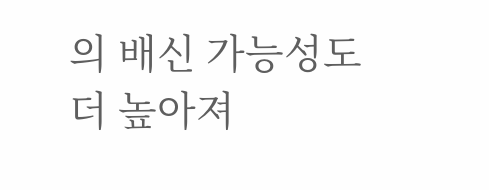의 배신 가능성도 더 높아져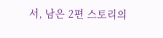서, 남은 2편 스토리의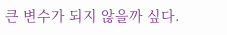큰 변수가 되지 않을까 싶다.